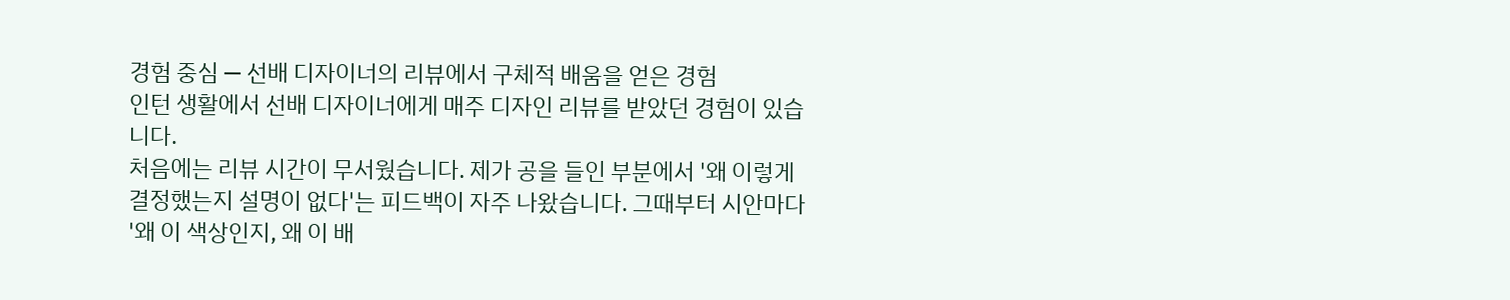경험 중심 — 선배 디자이너의 리뷰에서 구체적 배움을 얻은 경험
인턴 생활에서 선배 디자이너에게 매주 디자인 리뷰를 받았던 경험이 있습니다.
처음에는 리뷰 시간이 무서웠습니다. 제가 공을 들인 부분에서 '왜 이렇게 결정했는지 설명이 없다'는 피드백이 자주 나왔습니다. 그때부터 시안마다 '왜 이 색상인지, 왜 이 배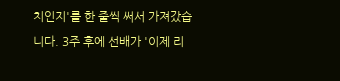치인지'를 한 줄씩 써서 가져갔습니다. 3주 후에 선배가 '이제 리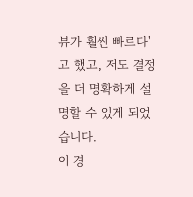뷰가 훨씬 빠르다'고 했고, 저도 결정을 더 명확하게 설명할 수 있게 되었습니다.
이 경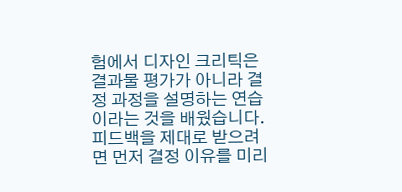험에서 디자인 크리틱은 결과물 평가가 아니라 결정 과정을 설명하는 연습이라는 것을 배웠습니다. 피드백을 제대로 받으려면 먼저 결정 이유를 미리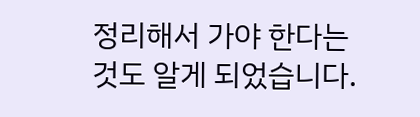정리해서 가야 한다는 것도 알게 되었습니다.